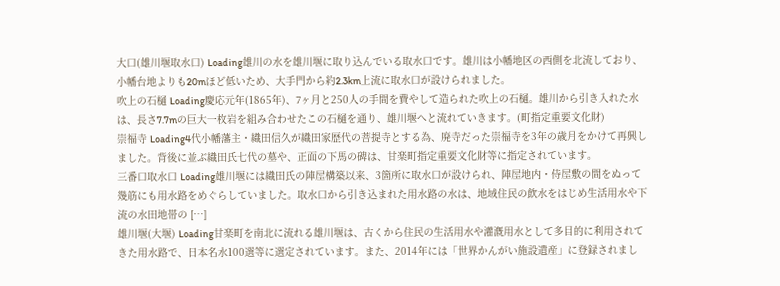大口(雄川堰取水口) Loading雄川の水を雄川堰に取り込んでいる取水口です。雄川は小幡地区の西側を北流しており、小幡台地よりも20mほど低いため、大手門から約2.3km上流に取水口が設けられました。
吹上の石樋 Loading慶応元年(1865年)、7ヶ月と250人の手間を費やして造られた吹上の石樋。雄川から引き入れた水は、長さ7.7mの巨大一枚岩を組み合わせたこの石樋を通り、雄川堰へと流れていきます。(町指定重要文化財)
崇福寺 Loading4代小幡藩主・織田信久が織田家歴代の菩提寺とする為、廃寺だった崇福寺を3年の歳月をかけて再興しました。背後に並ぶ織田氏七代の墓や、正面の下馬の碑は、甘楽町指定重要文化財等に指定されています。
三番口取水口 Loading雄川堰には織田氏の陣屋構築以来、3箇所に取水口が設けられ、陣屋地内・侍屋敷の間をぬって幾筋にも用水路をめぐらしていました。取水口から引き込まれた用水路の水は、地域住民の飲水をはじめ生活用水や下流の水田地帯の […]
雄川堰(大堰) Loading甘楽町を南北に流れる雄川堰は、古くから住民の生活用水や灌漑用水として多目的に利用されてきた用水路で、日本名水100選等に選定されています。また、2014年には「世界かんがい施設遺産」に登録されまし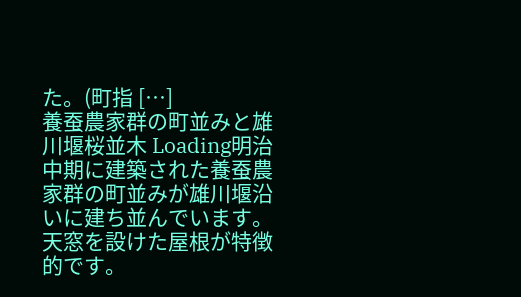た。(町指 […]
養蚕農家群の町並みと雄川堰桜並木 Loading明治中期に建築された養蚕農家群の町並みが雄川堰沿いに建ち並んでいます。天窓を設けた屋根が特徴的です。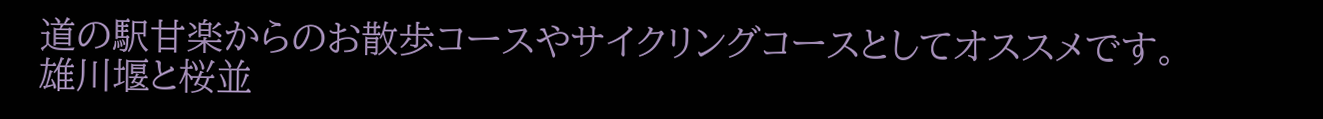道の駅甘楽からのお散歩コースやサイクリングコースとしてオススメです。 雄川堰と桜並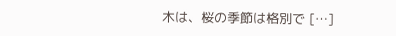木は、桜の季節は格別で […]